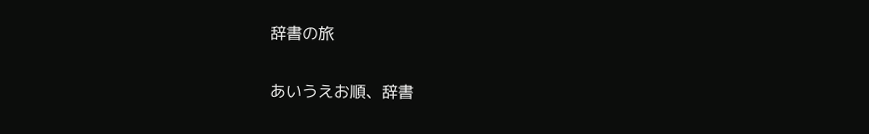辞書の旅

あいうえお順、辞書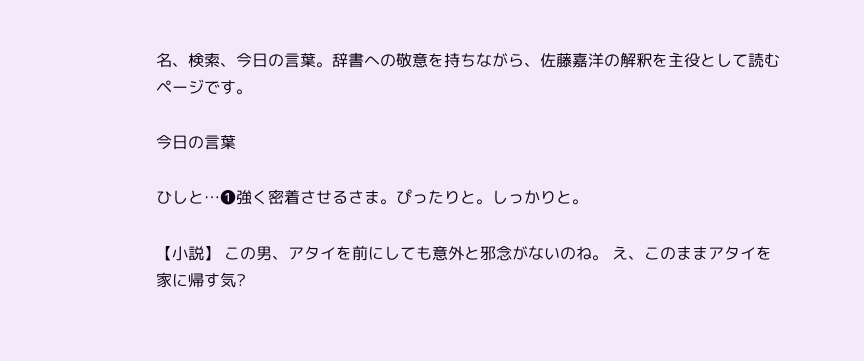名、検索、今日の言葉。辞書への敬意を持ちながら、佐藤嘉洋の解釈を主役として読むページです。

今日の言葉

ひしと…❶強く密着させるさま。ぴったりと。しっかりと。

【小説】 この男、アタイを前にしても意外と邪念がないのね。 え、このままアタイを家に帰す気?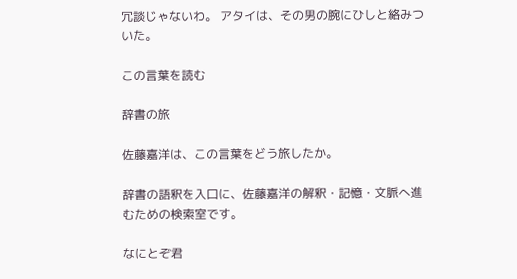冗談じゃないわ。 アタイは、その男の腕にひしと絡みついた。

この言葉を読む

辞書の旅

佐藤嘉洋は、この言葉をどう旅したか。

辞書の語釈を入口に、佐藤嘉洋の解釈・記憶・文脈へ進むための検索室です。

なにとぞ君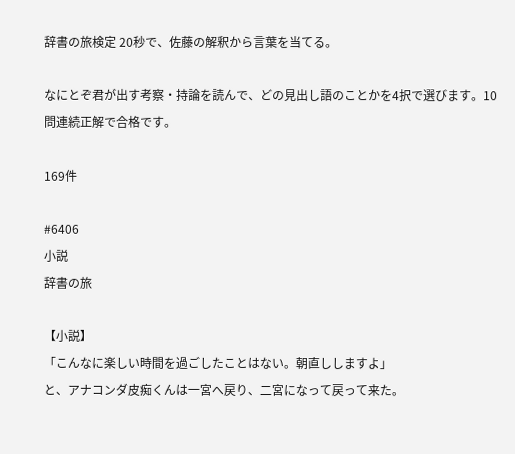辞書の旅検定 20秒で、佐藤の解釈から言葉を当てる。

なにとぞ君が出す考察・持論を読んで、どの見出し語のことかを4択で選びます。10問連続正解で合格です。

169件

#6406
小説
辞書の旅

【小説】
「こんなに楽しい時間を過ごしたことはない。朝直ししますよ」
と、アナコンダ皮痴くんは一宮へ戻り、二宮になって戻って来た。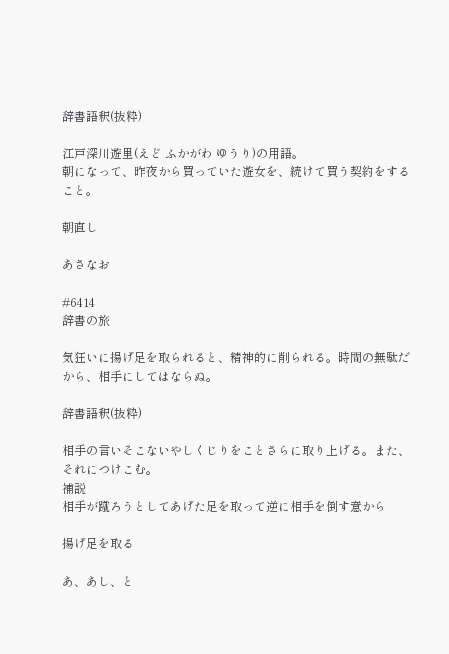辞書語釈(抜粋)

江戸深川遊里(えど ふかがわ ゆうり)の用語。
朝になって、昨夜から買っていた遊女を、続けて買う契約をすること。

朝直し

あさなお

#6414
辞書の旅

気狂いに揚げ足を取られると、精神的に削られる。時間の無駄だから、相手にしてはならぬ。

辞書語釈(抜粋)

相手の言いそこないやしくじりをことさらに取り上げる。また、それにつけこむ。
補説
相手が蹴ろうとしてあげた足を取って逆に相手を倒す意から

揚げ足を取る

あ、あし、と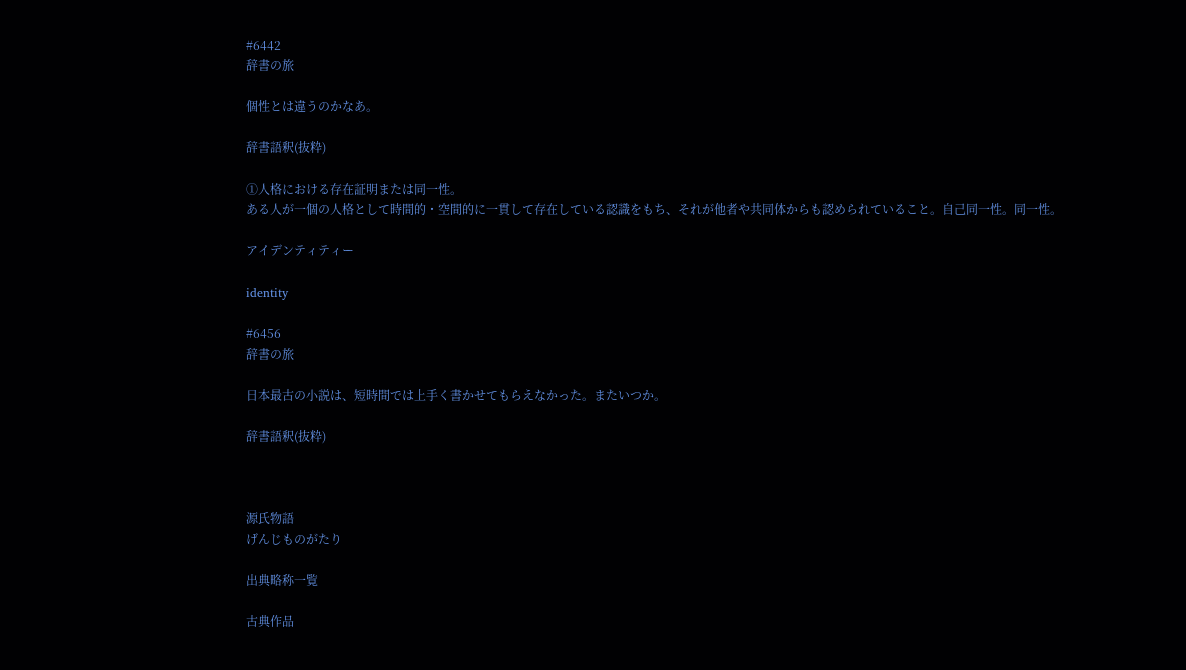#6442
辞書の旅

個性とは違うのかなあ。

辞書語釈(抜粋)

①人格における存在証明または同一性。
ある人が一個の人格として時間的・空間的に一貫して存在している認識をもち、それが他者や共同体からも認められていること。自己同一性。同一性。

アイデンティティー

identity

#6456
辞書の旅

日本最古の小説は、短時間では上手く書かせてもらえなかった。またいつか。

辞書語釈(抜粋)



源氏物語
げんじものがたり

出典略称一覧

古典作品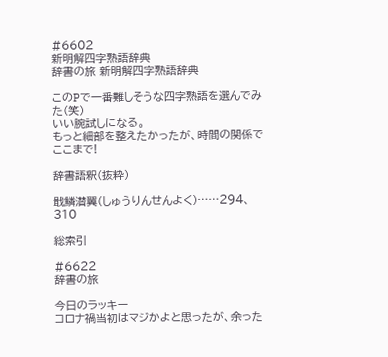#6602
新明解四字熟語辞典
辞書の旅 新明解四字熟語辞典

このPで一番難しそうな四字熟語を選んでみた(笑)
いい腕試しになる。
もっと細部を整えたかったが、時間の関係でここまで!

辞書語釈(抜粋)

戢鱗潜翼(しゅうりんせんよく)……294、310

総索引

#6622
辞書の旅

今日のラッキー
コロナ禍当初はマジかよと思ったが、余った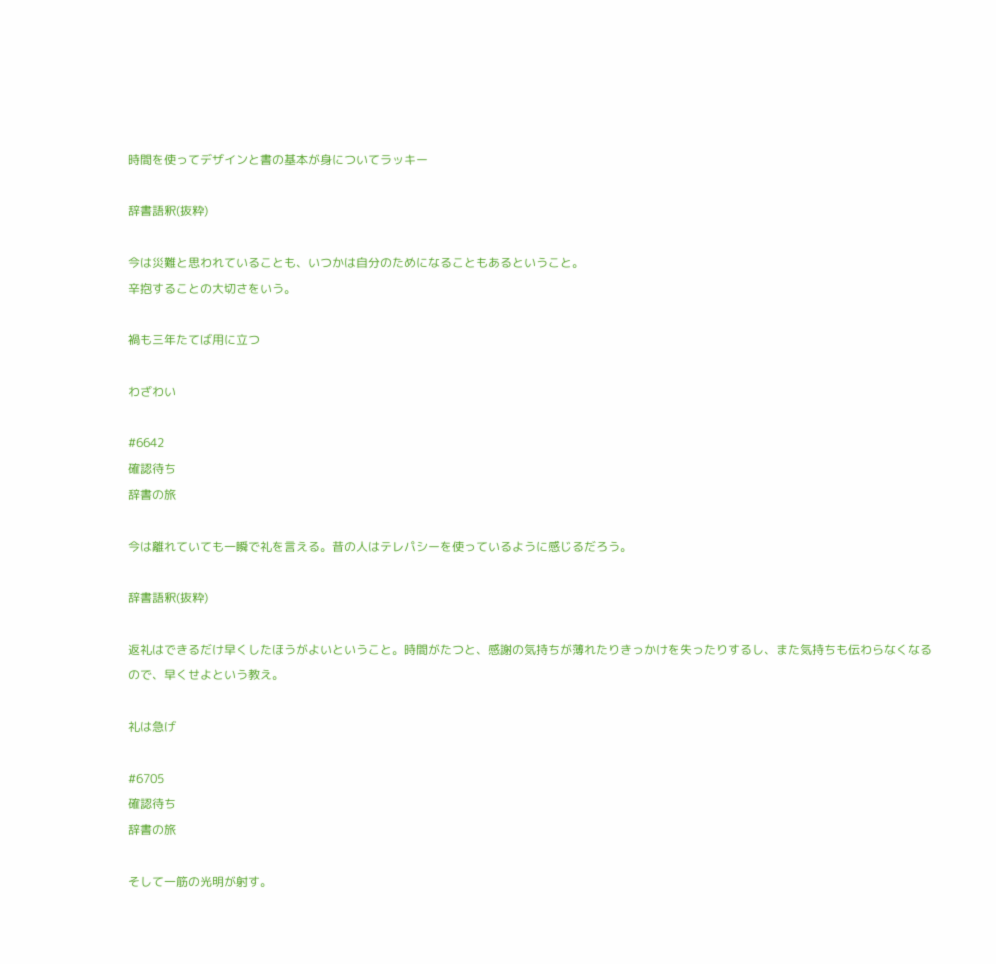時間を使ってデザインと書の基本が身についてラッキー

辞書語釈(抜粋)

今は災難と思われていることも、いつかは自分のためになることもあるということ。
辛抱することの大切さをいう。

禍も三年たてば用に立つ

わざわい

#6642
確認待ち
辞書の旅

今は離れていても一瞬で礼を言える。昔の人はテレパシーを使っているように感じるだろう。

辞書語釈(抜粋)

返礼はできるだけ早くしたほうがよいということ。時間がたつと、感謝の気持ちが薄れたりきっかけを失ったりするし、また気持ちも伝わらなくなるので、早くせよという教え。

礼は急げ

#6705
確認待ち
辞書の旅

そして一筋の光明が射す。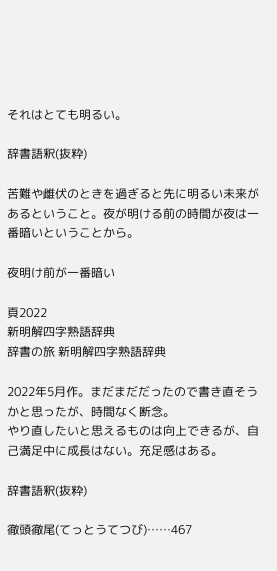それはとても明るい。

辞書語釈(抜粋)

苦難や雌伏のときを過ぎると先に明るい未来があるということ。夜が明ける前の時間が夜は一番暗いということから。

夜明け前が一番暗い

頁2022
新明解四字熟語辞典
辞書の旅 新明解四字熟語辞典

2022年5月作。まだまだだったので書き直そうかと思ったが、時間なく断念。
やり直したいと思えるものは向上できるが、自己満足中に成長はない。充足感はある。

辞書語釈(抜粋)

徹頭徹尾(てっとうてつび)……467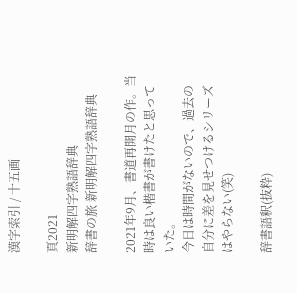漢字索引 / 十五画

頁2021
新明解四字熟語辞典
辞書の旅 新明解四字熟語辞典

2021年9月、書道再開月の作。当時は良い楷書が書けたと思っていた。
今日は時間がないので、過去の自分に差を見せつけるシリーズはやらない(笑)

辞書語釈(抜粋)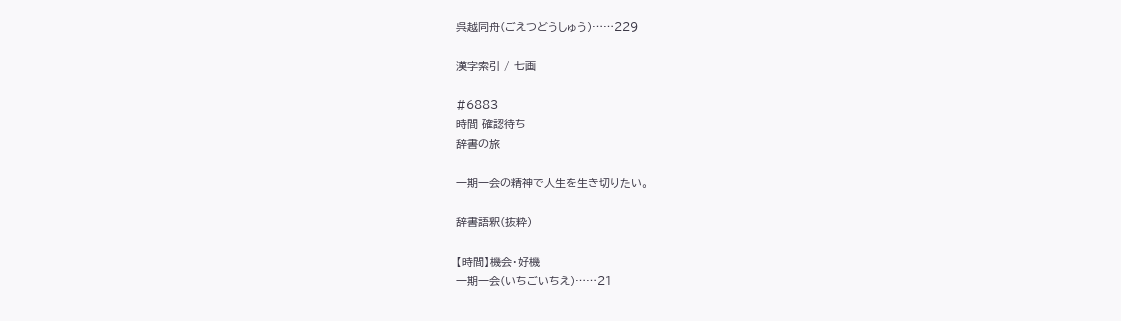呉越同舟(ごえつどうしゅう)……229

漢字索引 / 七画

#6883
時間 確認待ち
辞書の旅

一期一会の精神で人生を生き切りたい。

辞書語釈(抜粋)

【時間】機会・好機
一期一会(いちごいちえ)……21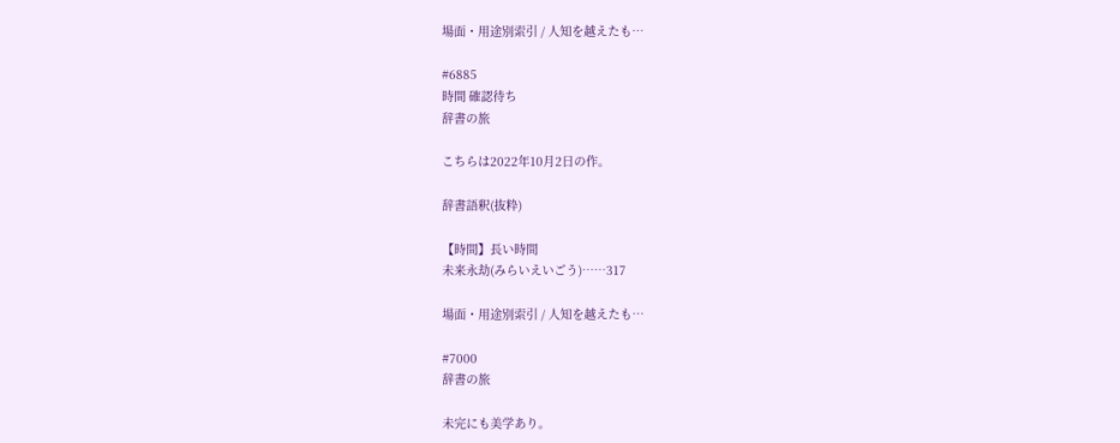場面・用途別索引 / 人知を越えたも…

#6885
時間 確認待ち
辞書の旅

こちらは2022年10月2日の作。

辞書語釈(抜粋)

【時間】長い時間
未来永劫(みらいえいごう)……317

場面・用途別索引 / 人知を越えたも…

#7000
辞書の旅

未完にも美学あり。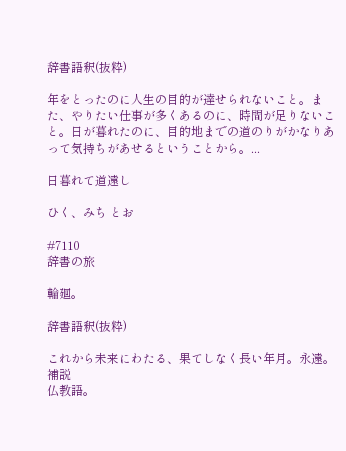辞書語釈(抜粋)

年をとったのに人生の目的が達せられないこと。また、やりたい仕事が多くあるのに、時間が足りないこと。日が暮れたのに、目的地までの道のりがかなりあって気持ちがあせるということから。...

日暮れて道遠し

ひく、みち とお

#7110
辞書の旅

輪廻。

辞書語釈(抜粋)

これから未来にわたる、果てしなく長い年月。永遠。
補説
仏教語。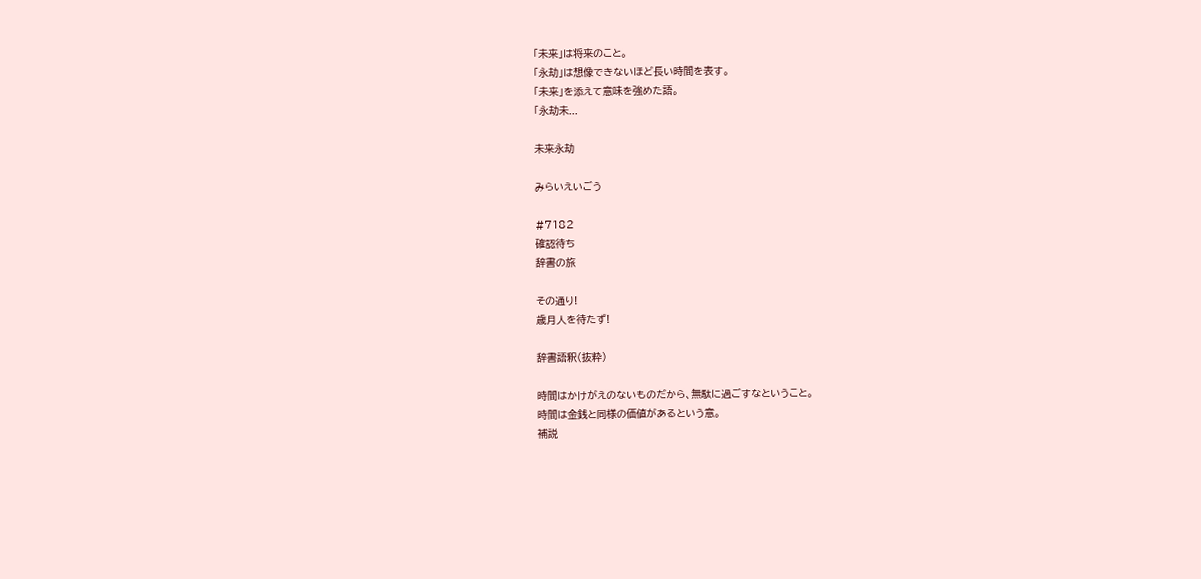「未来」は将来のこと。
「永劫」は想像できないほど長い時間を表す。
「未来」を添えて意味を強めた語。
「永劫未...

未来永劫

みらいえいごう

#7182
確認待ち
辞書の旅

その通り!
歳月人を待たず!

辞書語釈(抜粋)

時間はかけがえのないものだから、無駄に過ごすなということ。
時間は金銭と同様の価値があるという意。
補説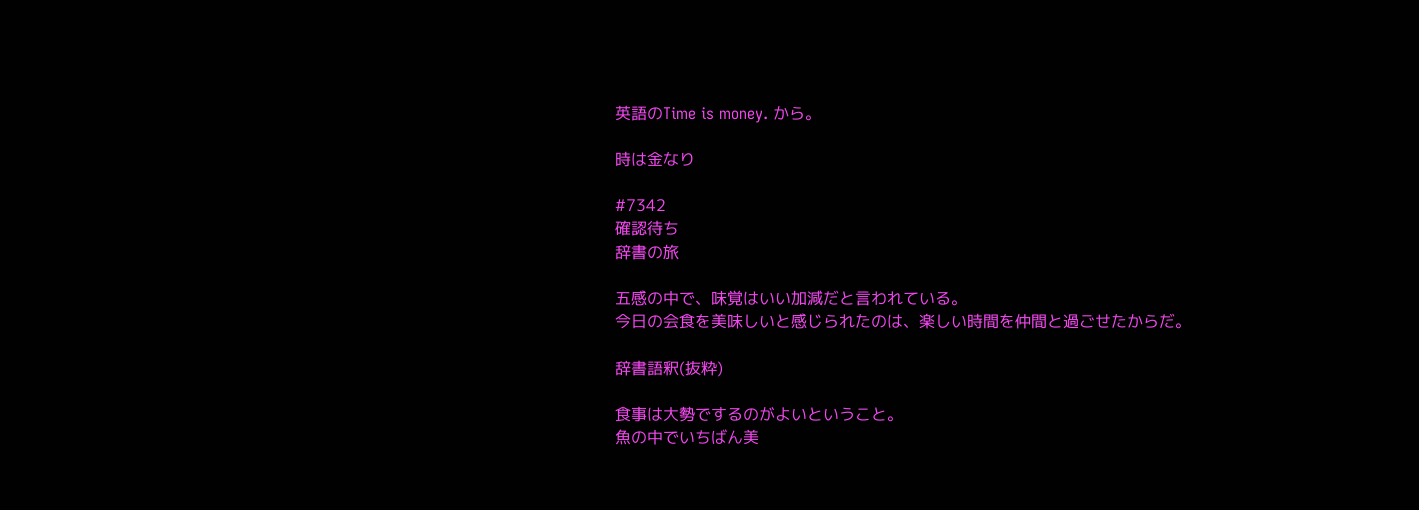英語のTime is money. から。

時は金なり

#7342
確認待ち
辞書の旅

五感の中で、味覚はいい加減だと言われている。
今日の会食を美味しいと感じられたのは、楽しい時間を仲間と過ごせたからだ。

辞書語釈(抜粋)

食事は大勢でするのがよいということ。
魚の中でいちばん美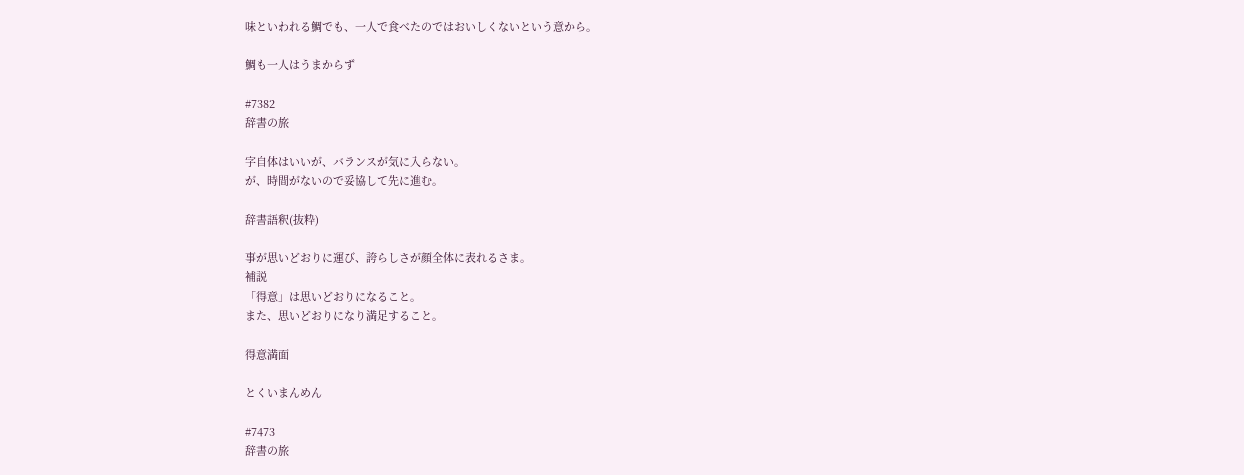味といわれる鯛でも、一人で食べたのではおいしくないという意から。

鯛も一人はうまからず

#7382
辞書の旅

字自体はいいが、バランスが気に入らない。
が、時間がないので妥協して先に進む。

辞書語釈(抜粋)

事が思いどおりに運び、誇らしさが顔全体に表れるさま。
補説
「得意」は思いどおりになること。
また、思いどおりになり満足すること。

得意満面

とくいまんめん

#7473
辞書の旅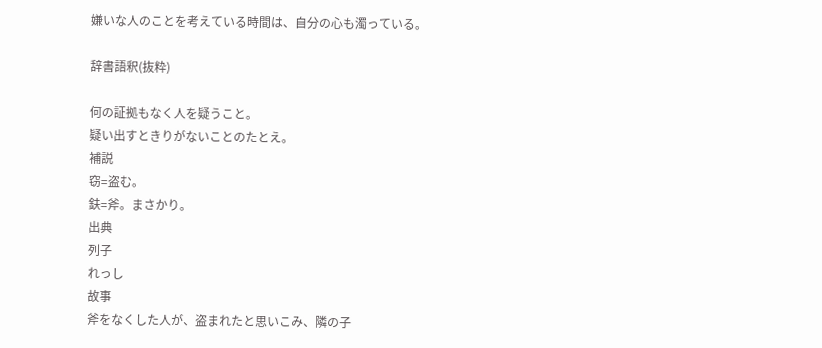嫌いな人のことを考えている時間は、自分の心も濁っている。

辞書語釈(抜粋)

何の証拠もなく人を疑うこと。
疑い出すときりがないことのたとえ。
補説
窃=盗む。
鈇=斧。まさかり。
出典
列子
れっし
故事
斧をなくした人が、盗まれたと思いこみ、隣の子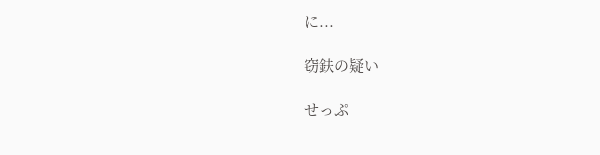に...

窃鈇の疑い

せっぷ